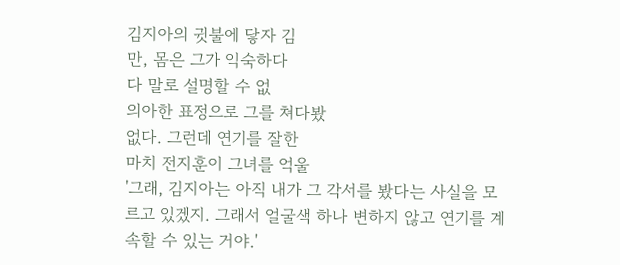김지아의 귓불에 닿자 김
만, 몸은 그가 익숙하다
다 말로 설명할 수 없
의아한 표정으로 그를 쳐다봤
없다. 그런데 연기를 잘한
마치 전지훈이 그녀를 억울
'그래, 김지아는 아직 내가 그 각서를 봤다는 사실을 모르고 있겠지. 그래서 얼굴색 하나 변하지 않고 연기를 계속할 수 있는 거야.'